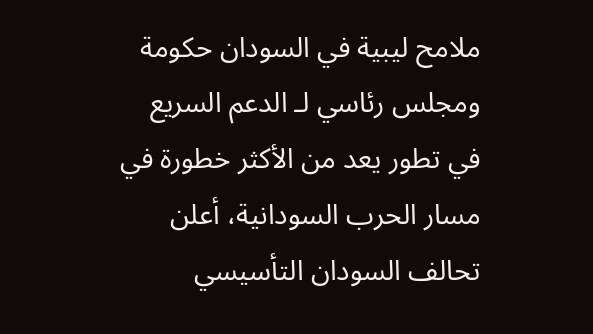ملامح ليبية في السودان حكومة ومجلس رئاسي لـ الدعم السريع
في تطور يعد من الأكثر خطورة في مسار الحرب السودانية، أعلن تحالف السودان التأسيسي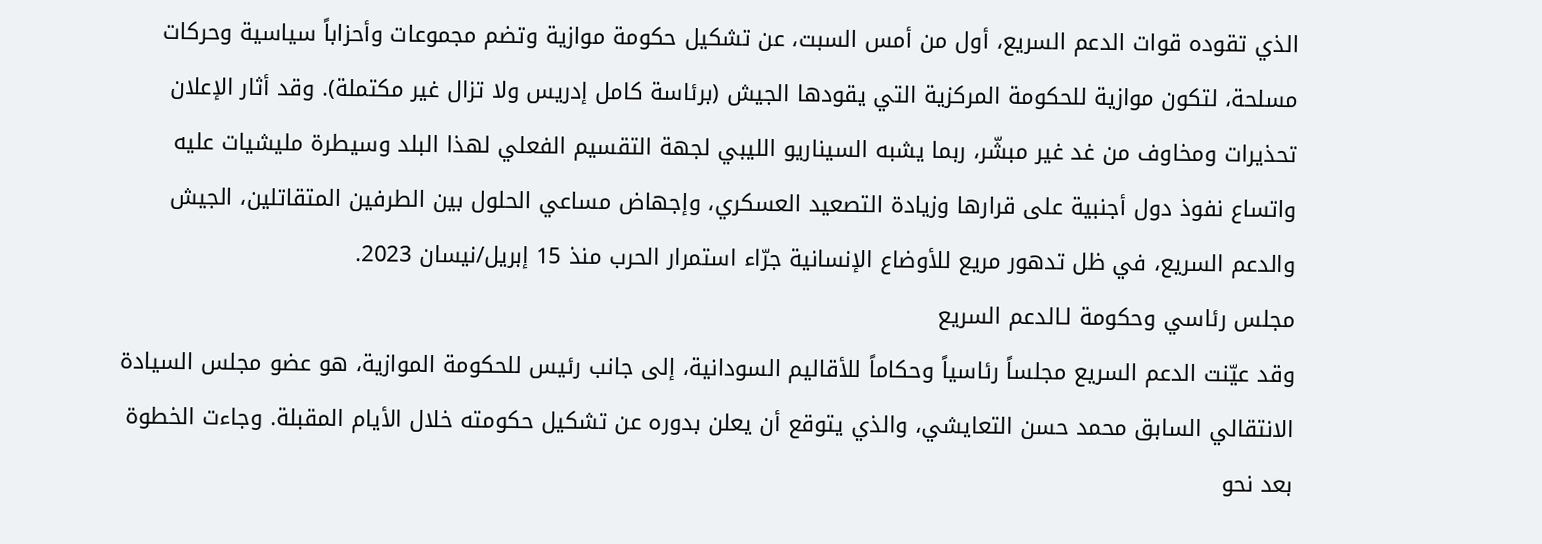الذي تقوده قوات الدعم السريع، أول من أمس السبت، عن تشكيل حكومة موازية وتضم مجموعات وأحزاباً سياسية وحركات مسلحة، لتكون موازية للحكومة المركزية التي يقودها الجيش (برئاسة كامل إدريس ولا تزال غير مكتملة). وقد أثار الإعلان تحذيرات ومخاوف من غد غير مبشّر، ربما يشبه السيناريو الليبي لجهة التقسيم الفعلي لهذا البلد وسيطرة مليشيات عليه واتساع نفوذ دول أجنبية على قرارها وزيادة التصعيد العسكري، وإجهاض مساعي الحلول بين الطرفين المتقاتلين، الجيش والدعم السريع، في ظل تدهور مريع للأوضاع الإنسانية جرّاء استمرار الحرب منذ 15 إبريل/نيسان 2023.
مجلس رئاسي وحكومة لـالدعم السريع
وقد عيّنت الدعم السريع مجلساً رئاسياً وحكاماً للأقاليم السودانية، إلى جانب رئيس للحكومة الموازية، هو عضو مجلس السيادة الانتقالي السابق محمد حسن التعايشي، والذي يتوقع أن يعلن بدوره عن تشكيل حكومته خلال الأيام المقبلة. وجاءت الخطوة بعد نحو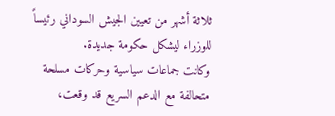ثلاثة أشهر من تعيين الجيش السوداني رئيساً للوزراء ليشكل حكومة جديدة.
وكانت جماعات سياسية وحركات مسلحة متحالفة مع الدعم السريع قد وقعت،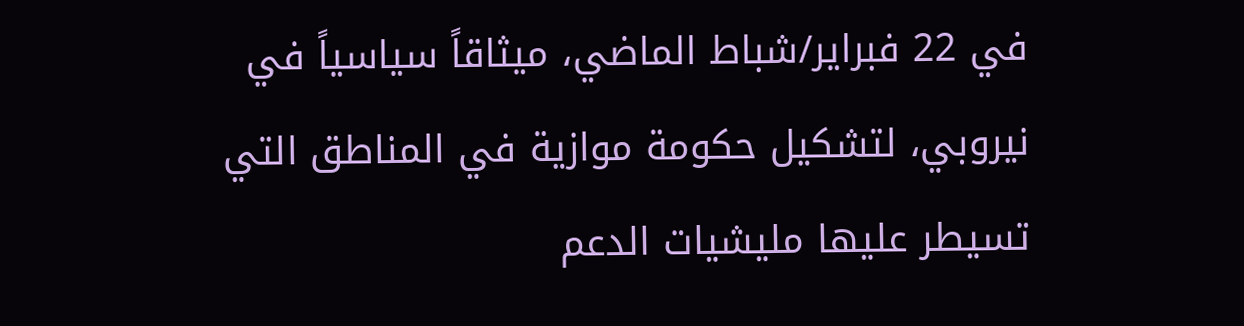في 22 فبراير/شباط الماضي، ميثاقاً سياسياً في نيروبي، لتشكيل حكومة موازية في المناطق التي تسيطر عليها مليشيات الدعم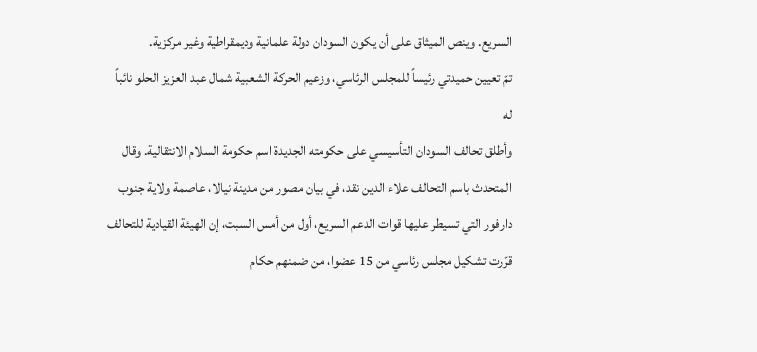السريع. وينص الميثاق على أن يكون السودان دولة علمانية وديمقراطية وغير مركزية.
تمّ تعيين حميدتي رئيساً للمجلس الرئاسي، وزعيم الحركة الشعبية شمال عبد العزيز الحلو نائباً له
وأطلق تحالف السودان التأسيسي على حكومته الجديدة اسم حكومة السلام الانتقالية. وقال المتحدث باسم التحالف علاء الدين نقد، في بيان مصور من مدينة نيالا، عاصمة ولاية جنوب دارفور التي تسيطر عليها قوات الدعم السريع، أول من أمس السبت، إن الهيئة القيادية للتحالف قرّرت تشكيل مجلس رئاسي من 15 عضوا، من ضمنهم حكام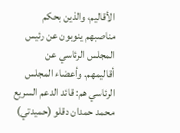الأقاليم، والذين بحكم مناصبهم ينوبون عن رئيس المجلس الرئاسي عن أقاليمهم. وأعضاء المجلس الرئاسي هم: قائد الدعم السريع محمد حمدان دقلو (حميدتي)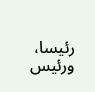رئيسا، ورئيس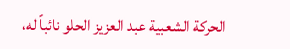الحركة الشعبية عبد العزيز الحلو نائباً له،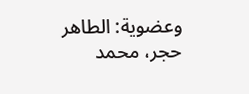وعضوية: الطاهر حجر، محمد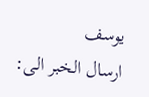يوسف
ارسال الخبر الى: